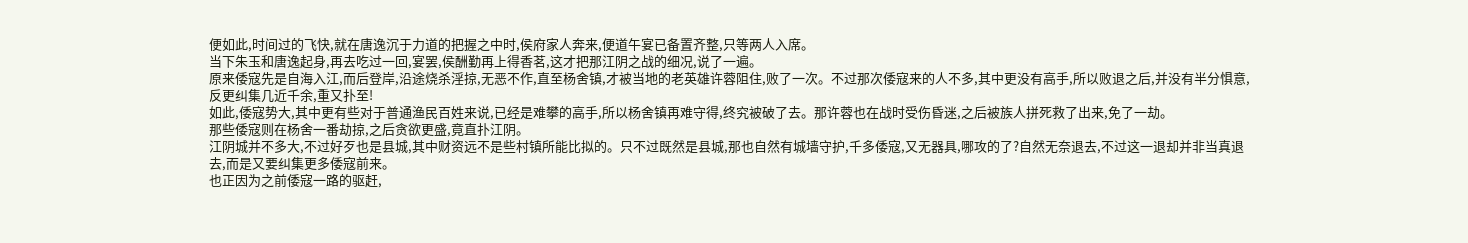便如此,时间过的飞快,就在唐逸沉于力道的把握之中时,侯府家人奔来,便道午宴已备置齐整,只等两人入席。
当下朱玉和唐逸起身,再去吃过一回,宴罢,侯酬勤再上得香茗,这才把那江阴之战的细况,说了一遍。
原来倭寇先是自海入江,而后登岸,沿途烧杀淫掠,无恶不作,直至杨舍镇,才被当地的老英雄许蓉阻住,败了一次。不过那次倭寇来的人不多,其中更没有高手,所以败退之后,并没有半分惧意,反更纠集几近千余,重又扑至!
如此,倭寇势大,其中更有些对于普通渔民百姓来说,已经是难攀的高手,所以杨舍镇再难守得,终究被破了去。那许蓉也在战时受伤昏迷,之后被族人拼死救了出来,免了一劫。
那些倭寇则在杨舍一番劫掠,之后贪欲更盛,竟直扑江阴。
江阴城并不多大,不过好歹也是县城,其中财资远不是些村镇所能比拟的。只不过既然是县城,那也自然有城墙守护,千多倭寇,又无器具,哪攻的了?自然无奈退去,不过这一退却并非当真退去,而是又要纠集更多倭寇前来。
也正因为之前倭寇一路的驱赶,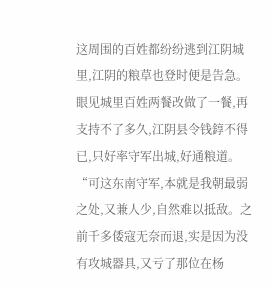这周围的百姓都纷纷逃到江阴城里,江阴的粮草也登时便是告急。眼见城里百姓两餐改做了一餐,再支持不了多久,江阴县令钱錞不得已,只好率守军出城,好通粮道。
“可这东南守军,本就是我朝最弱之处,又兼人少,自然难以抵敌。之前千多倭寇无奈而退,实是因为没有攻城器具,又亏了那位在杨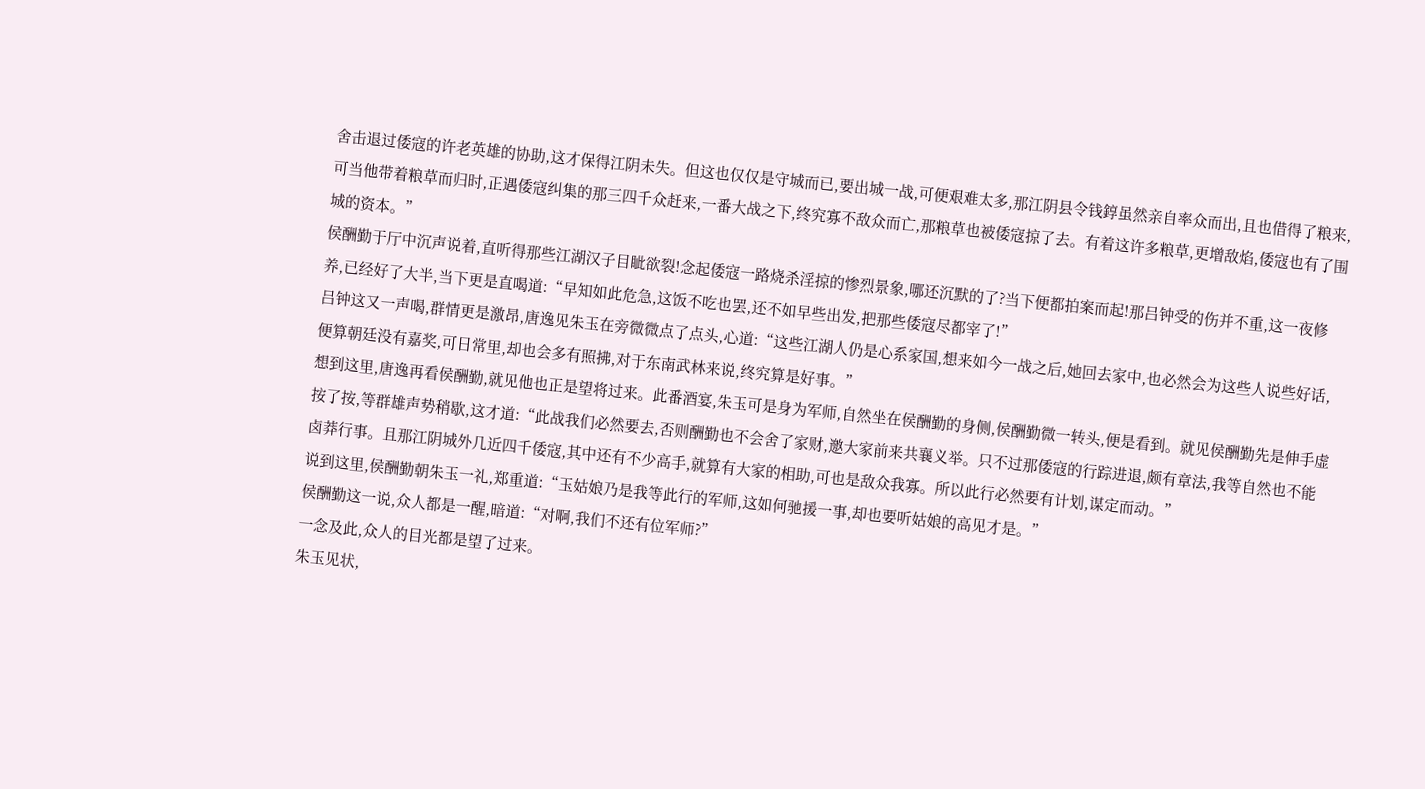舍击退过倭寇的许老英雄的协助,这才保得江阴未失。但这也仅仅是守城而已,要出城一战,可便艰难太多,那江阴县令钱錞虽然亲自率众而出,且也借得了粮来,可当他带着粮草而归时,正遇倭寇纠集的那三四千众赶来,一番大战之下,终究寡不敌众而亡,那粮草也被倭寇掠了去。有着这许多粮草,更增敌焰,倭寇也有了围城的资本。”
侯酬勤于厅中沉声说着,直听得那些江湖汉子目眦欲裂!念起倭寇一路烧杀淫掠的惨烈景象,哪还沉默的了?当下便都拍案而起!那吕钟受的伤并不重,这一夜修养,已经好了大半,当下更是直喝道:“早知如此危急,这饭不吃也罢,还不如早些出发,把那些倭寇尽都宰了!”
吕钟这又一声喝,群情更是激昂,唐逸见朱玉在旁微微点了点头,心道:“这些江湖人仍是心系家国,想来如今一战之后,她回去家中,也必然会为这些人说些好话,便算朝廷没有嘉奖,可日常里,却也会多有照拂,对于东南武林来说,终究算是好事。”
想到这里,唐逸再看侯酬勤,就见他也正是望将过来。此番酒宴,朱玉可是身为军师,自然坐在侯酬勤的身侧,侯酬勤微一转头,便是看到。就见侯酬勤先是伸手虚按了按,等群雄声势稍歇,这才道:“此战我们必然要去,否则酬勤也不会舍了家财,邀大家前来共襄义举。只不过那倭寇的行踪进退,颇有章法,我等自然也不能卤莽行事。且那江阴城外几近四千倭寇,其中还有不少高手,就算有大家的相助,可也是敌众我寡。所以此行必然要有计划,谋定而动。”
说到这里,侯酬勤朝朱玉一礼,郑重道:“玉姑娘乃是我等此行的军师,这如何驰援一事,却也要听姑娘的高见才是。”
侯酬勤这一说,众人都是一醒,暗道:“对啊,我们不还有位军师?”
一念及此,众人的目光都是望了过来。
朱玉见状,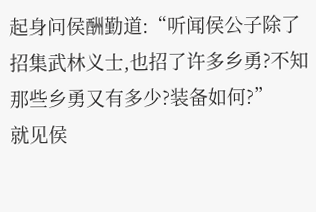起身问侯酬勤道:“听闻侯公子除了招集武林义士,也招了许多乡勇?不知那些乡勇又有多少?装备如何?”
就见侯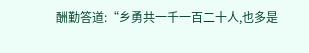酬勤答道:“乡勇共一千一百二十人,也多是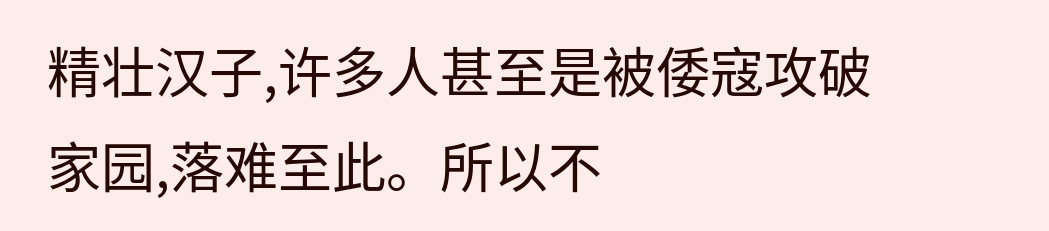精壮汉子,许多人甚至是被倭寇攻破家园,落难至此。所以不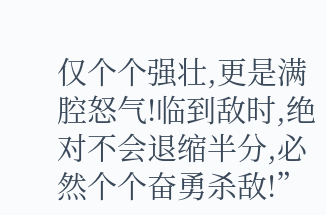仅个个强壮,更是满腔怒气!临到敌时,绝对不会退缩半分,必然个个奋勇杀敌!”